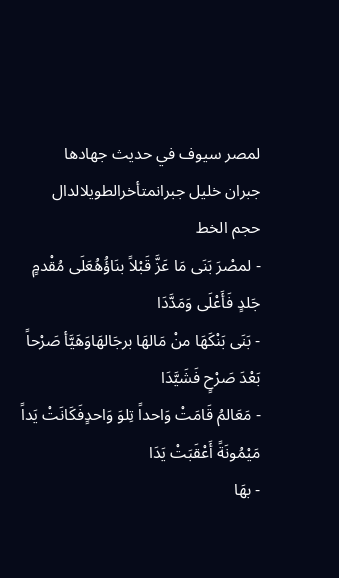لمصر سيوف في حديث جهادها
جبران خليل جبرانمتأخرالطويلالدال
حجم الخط
- لمصْرَ بَنَى مَا عَزَّ قَبْلاً بنَاؤُهُعَلَى مُقْدمٍ جَلدٍ فَأَعْلَى وَمَدَّدَا
- بَنَى بَنْكَهَا منْ مَالهَا برجَالهَاوَهَيَّأ صَرْحاً بَعْدَ صَرْحٍ فَشَيَّدَا
- مَعَالمُ قَامَتْ وَاحداً تِلوَ وَاحدٍفَكَانَتْ يَداً مَيْمُونَةً أَعْقَبَتْ يَدَا
- بهَا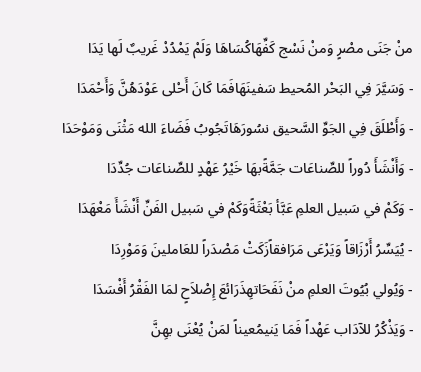منْ جَنَى مصْرٍ وَمنْ نَسْج كَفِّهَاكُسَاهَا وَلَمْ يَمْدُدْ غَريبٌ لَها يَدَا
- وَسَيَّرَ فِي البَحْر المُحيط سَفينَهَافَمَا كَانَ أَحْلى عَوْدَهُنَّ وَأَحْمَدَا
- وَأَطْلَقَ فِي الجَوِّ السَّحيق نسُورَهَاتَجُوبُ فَضَاءَ الله مَثْنَى وَمَوْحَدَا
- وَأَنْشَأَ دُوراً للصِّناعَات جَمَّةًبهَا خَيْرُ عَهْدٍ للصِّناعَات جُدِّدَا
- وَكَمْ في سَبيل العلمِ عَبَّأ بَعْثَةًوَكَمْ في سَبيل الفَنِّ أَنْشَأَ مَعْهَدَا
- يُيَسِّرُ أَرْزَاقاً وَيَرْعَى مَرَافقاًزَكَتْ مَصْدَراً للعَاملينَ وَمَوْرِدَا
- وَيُولي بُيُوتَ العلمِ منْ نَفَحَاتهِذَرَائعَ إِصْلاَحٍ لمَا الفَقْرُ أَفْسَدَا
- وَيَذْكُرُ للآدَاب عَهْداً فَمَا يَنيمُعيناً لمَنْ يُعْنَى بهِنَّ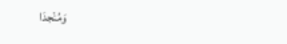وَمُنْجدَا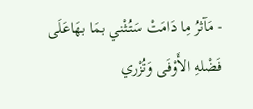- مَآثرُ مِا دَامَتْ سَتُثْني بمَا بهَاعَلَى فَضْلهِ الأَوْفَى وَتُزْري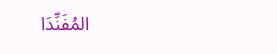المُفَنِّدَا